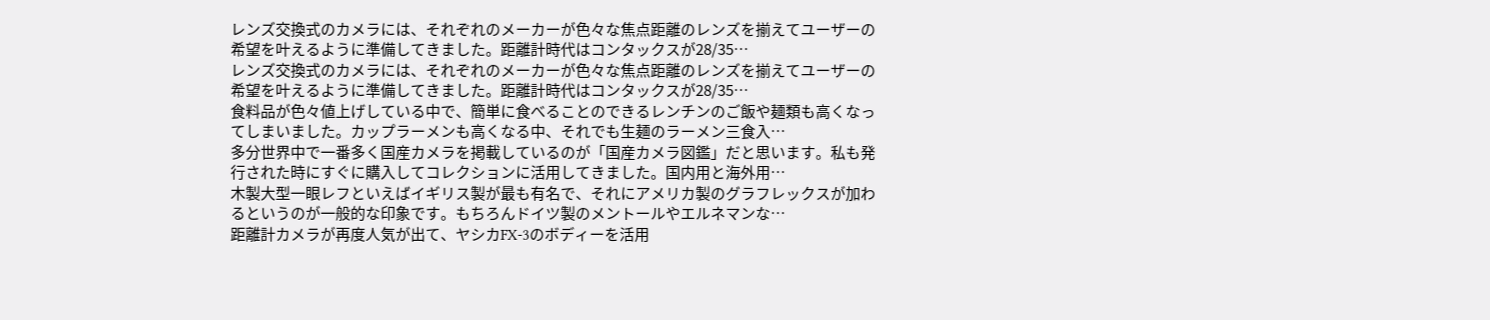レンズ交換式のカメラには、それぞれのメーカーが色々な焦点距離のレンズを揃えてユーザーの希望を叶えるように準備してきました。距離計時代はコンタックスが28/35…
レンズ交換式のカメラには、それぞれのメーカーが色々な焦点距離のレンズを揃えてユーザーの希望を叶えるように準備してきました。距離計時代はコンタックスが28/35…
食料品が色々値上げしている中で、簡単に食べることのできるレンチンのご飯や麺類も高くなってしまいました。カップラーメンも高くなる中、それでも生麺のラーメン三食入…
多分世界中で一番多く国産カメラを掲載しているのが「国産カメラ図鑑」だと思います。私も発行された時にすぐに購入してコレクションに活用してきました。国内用と海外用…
木製大型一眼レフといえばイギリス製が最も有名で、それにアメリカ製のグラフレックスが加わるというのが一般的な印象です。もちろんドイツ製のメントールやエルネマンな…
距離計カメラが再度人気が出て、ヤシカFX-3のボディーを活用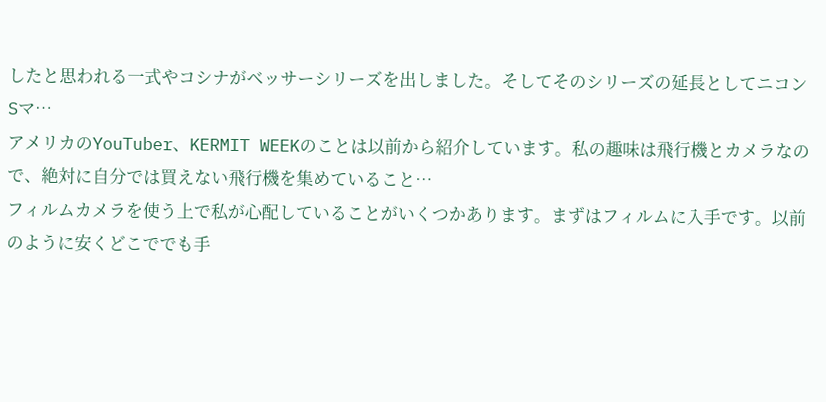したと思われる一式やコシナがベッサーシリーズを出しました。そしてそのシリーズの延長としてニコンSマ…
アメリカのYouTuber、KERMIT WEEKのことは以前から紹介しています。私の趣味は飛行機とカメラなので、絶対に自分では買えない飛行機を集めていること…
フィルムカメラを使う上で私が心配していることがいくつかあります。まずはフィルムに入手です。以前のように安くどこででも手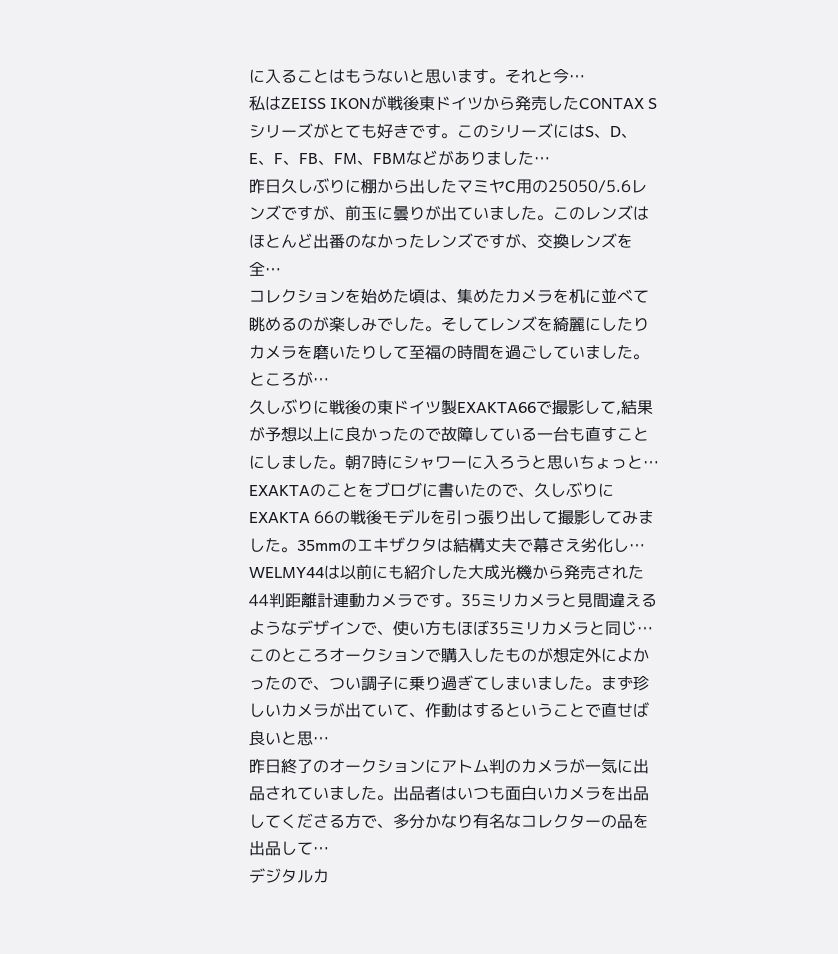に入ることはもうないと思います。それと今…
私はZEISS IKONが戦後東ドイツから発売したCONTAX Sシリーズがとても好きです。このシリーズにはS、D、E、F、FB、FM、FBMなどがありました…
昨日久しぶりに棚から出したマミヤC用の25050/5.6レンズですが、前玉に曇りが出ていました。このレンズはほとんど出番のなかったレンズですが、交換レンズを全…
コレクションを始めた頃は、集めたカメラを机に並べて眺めるのが楽しみでした。そしてレンズを綺麗にしたりカメラを磨いたりして至福の時間を過ごしていました。ところが…
久しぶりに戦後の東ドイツ製EXAKTA66で撮影して,結果が予想以上に良かったので故障している一台も直すことにしました。朝7時にシャワーに入ろうと思いちょっと…
EXAKTAのことをブログに書いたので、久しぶりにEXAKTA 66の戦後モデルを引っ張り出して撮影してみました。35mmのエキザクタは結構丈夫で幕さえ劣化し…
WELMY44は以前にも紹介した大成光機から発売された44判距離計連動カメラです。35ミリカメラと見間違えるようなデザインで、使い方もほぼ35ミリカメラと同じ…
このところオークションで購入したものが想定外によかったので、つい調子に乗り過ぎてしまいました。まず珍しいカメラが出ていて、作動はするということで直せば良いと思…
昨日終了のオークションにアトム判のカメラが一気に出品されていました。出品者はいつも面白いカメラを出品してくださる方で、多分かなり有名なコレクターの品を出品して…
デジタルカ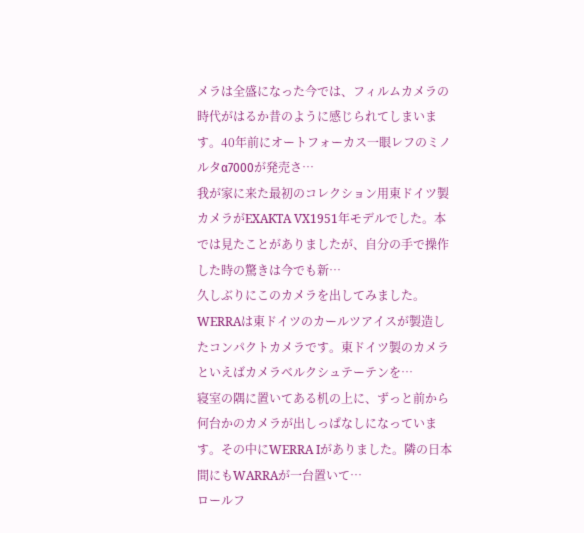メラは全盛になった今では、フィルムカメラの時代がはるか昔のように感じられてしまいます。40年前にオートフォーカス一眼レフのミノルタα7000が発売さ…
我が家に来た最初のコレクション用東ドイツ製カメラがEXAKTA VX1951年モデルでした。本では見たことがありましたが、自分の手で操作した時の驚きは今でも新…
久しぶりにこのカメラを出してみました。WERRAは東ドイツのカールツアイスが製造したコンパクトカメラです。東ドイツ製のカメラといえばカメラベルクシュテーテンを…
寝室の隅に置いてある机の上に、ずっと前から何台かのカメラが出しっぱなしになっています。その中にWERRA Iがありました。隣の日本間にもWARRAが一台置いて…
ロールフ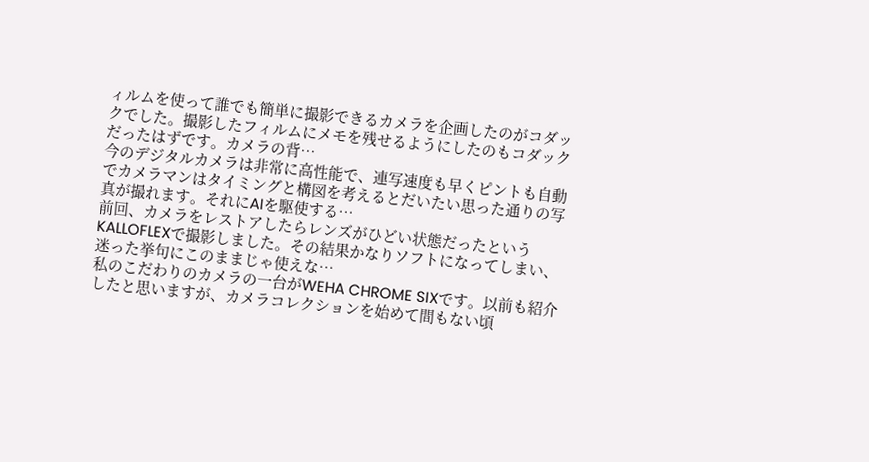ィルムを使って誰でも簡単に撮影できるカメラを企画したのがコダックでした。撮影したフィルムにメモを残せるようにしたのもコダックだったはずです。カメラの背…
今のデジタルカメラは非常に高性能で、連写速度も早くピントも自動でカメラマンはタイミングと構図を考えるとだいたい思った通りの写真が撮れます。それにAIを駆使する…
前回、カメラをレストアしたらレンズがひどい状態だったというKALLOFLEXで撮影しました。その結果かなりソフトになってしまい、迷った挙句にこのままじゃ使えな…
私のこだわりのカメラの一台がWEHA CHROME SIXです。以前も紹介したと思いますが、カメラコレクションを始めて間もない頃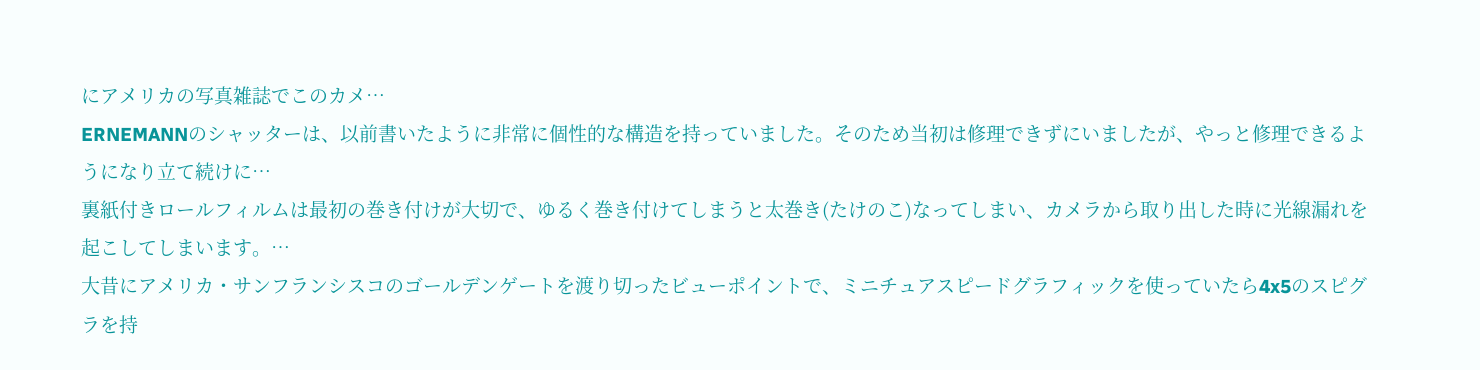にアメリカの写真雑誌でこのカメ…
ERNEMANNのシャッターは、以前書いたように非常に個性的な構造を持っていました。そのため当初は修理できずにいましたが、やっと修理できるようになり立て続けに…
裏紙付きロールフィルムは最初の巻き付けが大切で、ゆるく巻き付けてしまうと太巻き(たけのこ)なってしまい、カメラから取り出した時に光線漏れを起こしてしまいます。…
大昔にアメリカ・サンフランシスコのゴールデンゲートを渡り切ったビューポイントで、ミニチュアスピードグラフィックを使っていたら4x5のスピグラを持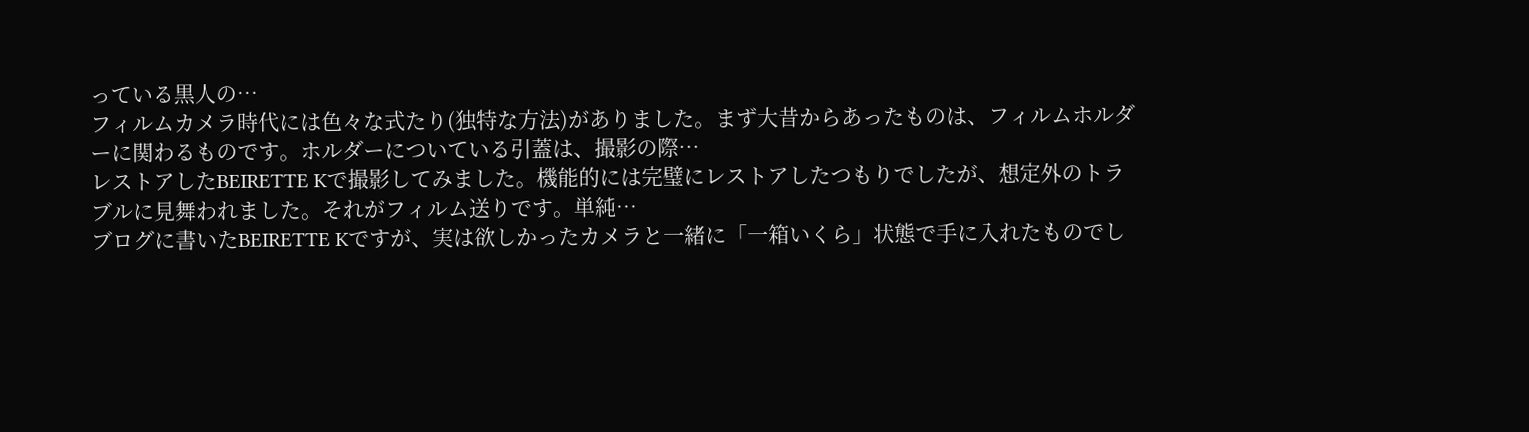っている黒人の…
フィルムカメラ時代には色々な式たり(独特な方法)がありました。まず大昔からあったものは、フィルムホルダーに関わるものです。ホルダーについている引蓋は、撮影の際…
レストアしたBEIRETTE Kで撮影してみました。機能的には完璧にレストアしたつもりでしたが、想定外のトラブルに見舞われました。それがフィルム送りです。単純…
ブログに書いたBEIRETTE Kですが、実は欲しかったカメラと一緒に「一箱いくら」状態で手に入れたものでし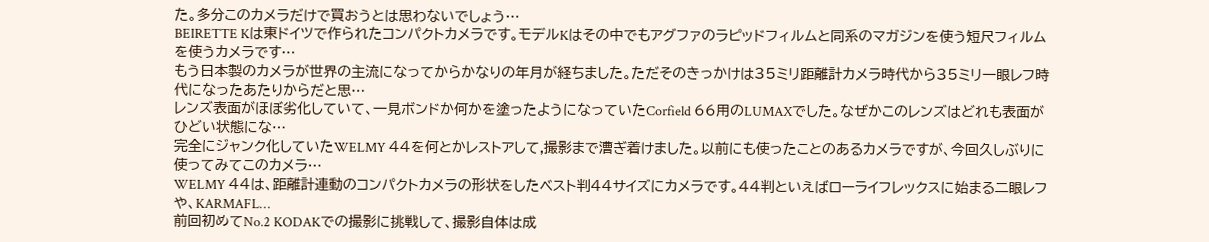た。多分このカメラだけで買おうとは思わないでしょう…
BEIRETTE Kは東ドイツで作られたコンパクトカメラです。モデルKはその中でもアグファのラピッドフィルムと同系のマガジンを使う短尺フィルムを使うカメラです…
もう日本製のカメラが世界の主流になってからかなりの年月が経ちました。ただそのきっかけは35ミリ距離計カメラ時代から35ミリ一眼レフ時代になったあたりからだと思…
レンズ表面がほぼ劣化していて、一見ボンドか何かを塗ったようになっていたCorfield 66用のLUMAXでした。なぜかこのレンズはどれも表面がひどい状態にな…
完全にジャンク化していたWELMY 44を何とかレストアして,撮影まで漕ぎ着けました。以前にも使ったことのあるカメラですが、今回久しぶりに使ってみてこのカメラ…
WELMY 44は、距離計連動のコンパクトカメラの形状をしたベスト判44サイズにカメラです。44判といえばローライフレックスに始まる二眼レフや、KARMAFL…
前回初めてNo.2 KODAKでの撮影に挑戦して、撮影自体は成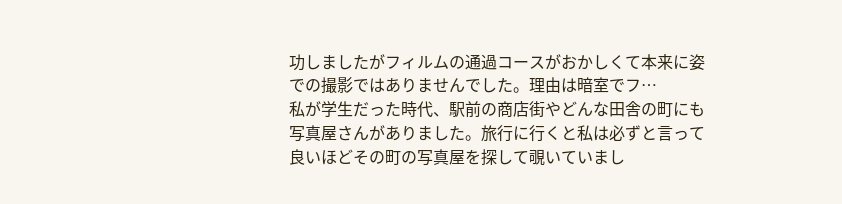功しましたがフィルムの通過コースがおかしくて本来に姿での撮影ではありませんでした。理由は暗室でフ…
私が学生だった時代、駅前の商店街やどんな田舎の町にも写真屋さんがありました。旅行に行くと私は必ずと言って良いほどその町の写真屋を探して覗いていまし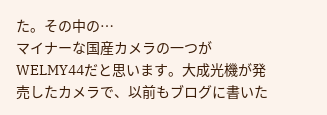た。その中の…
マイナーな国産カメラの一つがWELMY44だと思います。大成光機が発売したカメラで、以前もブログに書いた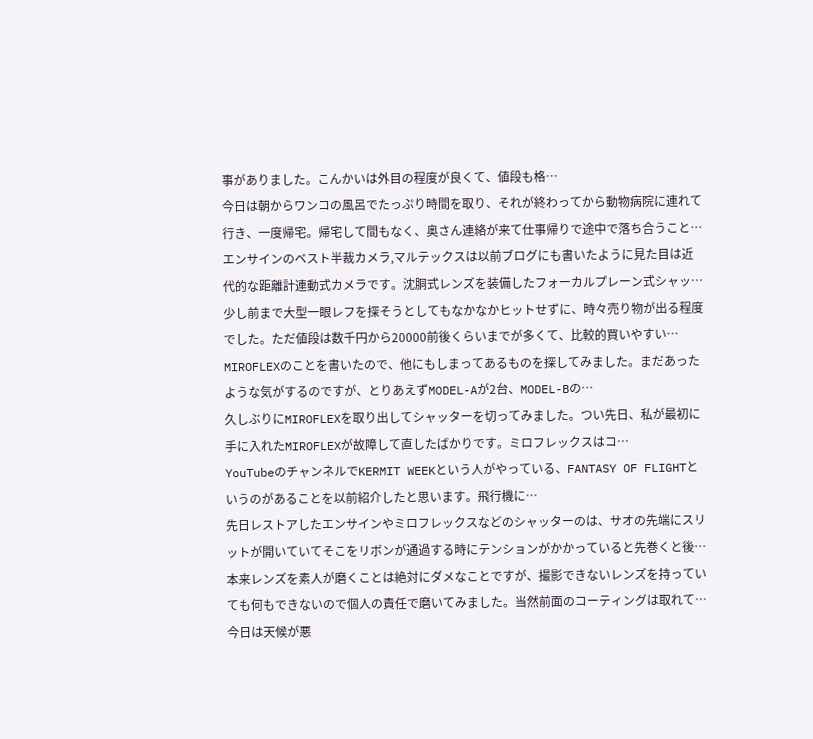事がありました。こんかいは外目の程度が良くて、値段も格…
今日は朝からワンコの風呂でたっぷり時間を取り、それが終わってから動物病院に連れて行き、一度帰宅。帰宅して間もなく、奥さん連絡が来て仕事帰りで途中で落ち合うこと…
エンサインのベスト半裁カメラ,マルテックスは以前ブログにも書いたように見た目は近代的な距離計連動式カメラです。沈胴式レンズを装備したフォーカルプレーン式シャッ…
少し前まで大型一眼レフを探そうとしてもなかなかヒットせずに、時々売り物が出る程度でした。ただ値段は数千円から20000前後くらいまでが多くて、比較的買いやすい…
MIROFLEXのことを書いたので、他にもしまってあるものを探してみました。まだあったような気がするのですが、とりあえずMODEL-Aが2台、MODEL-Bの…
久しぶりにMIROFLEXを取り出してシャッターを切ってみました。つい先日、私が最初に手に入れたMIROFLEXが故障して直したばかりです。ミロフレックスはコ…
YouTubeのチャンネルでKERMIT WEEKという人がやっている、FANTASY OF FLIGHTというのがあることを以前紹介したと思います。飛行機に…
先日レストアしたエンサインやミロフレックスなどのシャッターのは、サオの先端にスリットが開いていてそこをリボンが通過する時にテンションがかかっていると先巻くと後…
本来レンズを素人が磨くことは絶対にダメなことですが、撮影できないレンズを持っていても何もできないので個人の責任で磨いてみました。当然前面のコーティングは取れて…
今日は天候が悪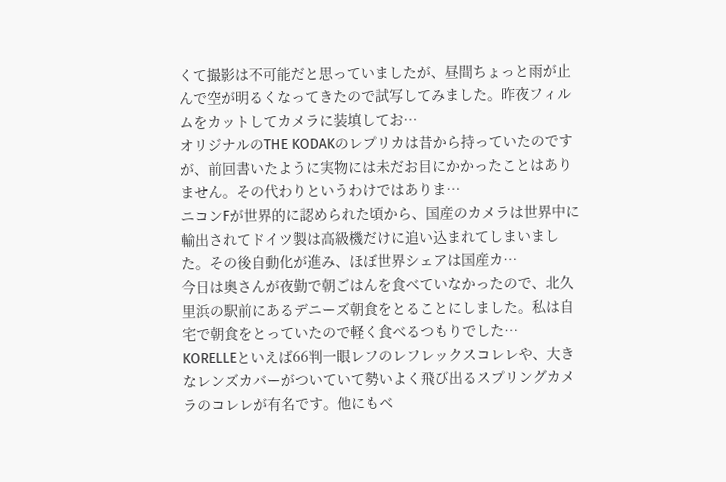くて撮影は不可能だと思っていましたが、昼間ちょっと雨が止んで空が明るくなってきたので試写してみました。昨夜フィルムをカットしてカメラに装填してお…
オリジナルのTHE KODAKのレプリカは昔から持っていたのですが、前回書いたように実物には未だお目にかかったことはありません。その代わりというわけではありま…
ニコンFが世界的に認められた頃から、国産のカメラは世界中に輸出されてドイツ製は高級機だけに追い込まれてしまいました。その後自動化が進み、ほぼ世界シェアは国産カ…
今日は奥さんが夜勤で朝ごはんを食べていなかったので、北久里浜の駅前にあるデニーズ朝食をとることにしました。私は自宅で朝食をとっていたので軽く食べるつもりでした…
KORELLEといえば66判一眼レフのレフレックスコレレや、大きなレンズカバーがついていて勢いよく飛び出るスプリングカメラのコレレが有名です。他にもベ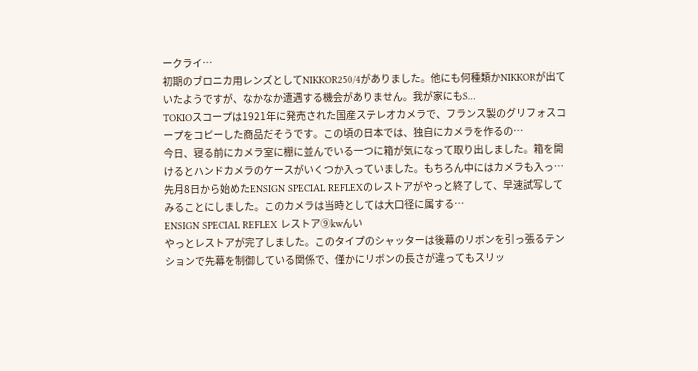ークライ…
初期のブロニカ用レンズとしてNIKKOR250/4がありました。他にも何種類かNIKKORが出ていたようですが、なかなか遭遇する機会がありません。我が家にもS…
TOKIOスコープは1921年に発売された国産ステレオカメラで、フランス製のグリフォスコープをコピーした商品だそうです。この頃の日本では、独自にカメラを作るの…
今日、寝る前にカメラ室に棚に並んでいる一つに箱が気になって取り出しました。箱を開けるとハンドカメラのケースがいくつか入っていました。もちろん中にはカメラも入っ…
先月8日から始めたENSIGN SPECIAL REFLEXのレストアがやっと終了して、早速試写してみることにしました。このカメラは当時としては大口径に属する…
ENSIGN SPECIAL REFLEX レストア⑨kwんい
やっとレストアが完了しました。このタイプのシャッターは後幕のリボンを引っ張るテンションで先幕を制御している関係で、僅かにリボンの長さが違ってもスリッ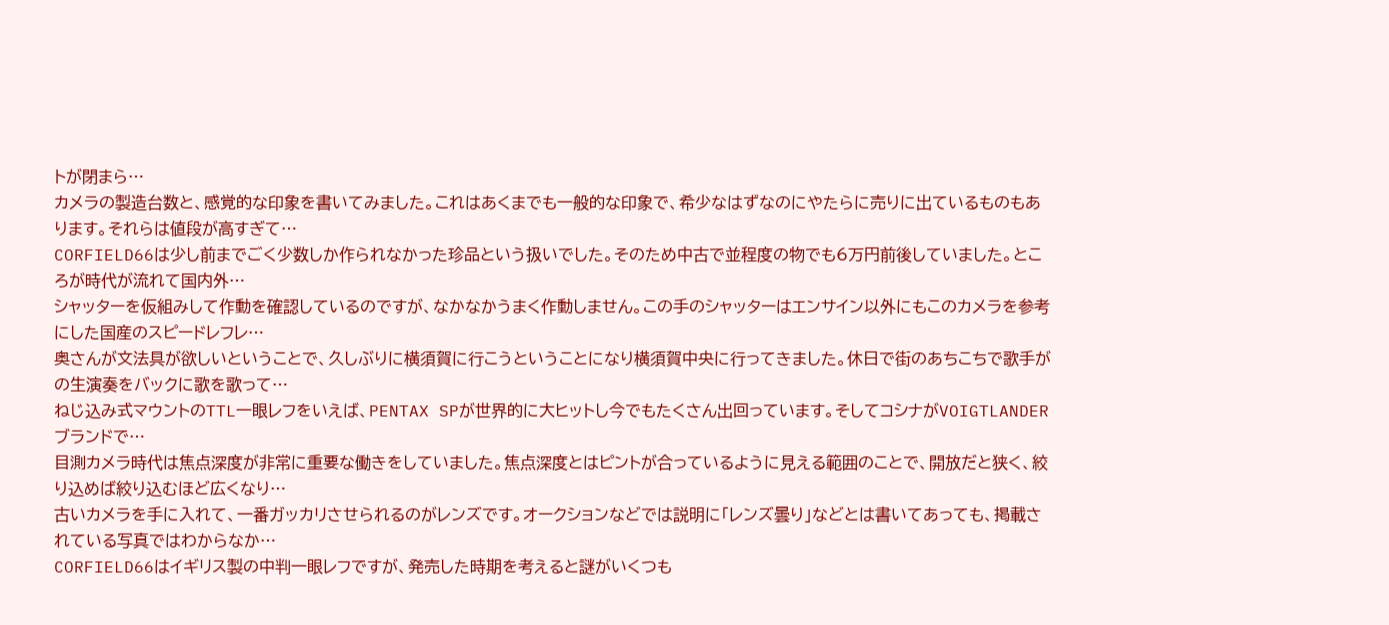トが閉まら…
カメラの製造台数と、感覚的な印象を書いてみました。これはあくまでも一般的な印象で、希少なはずなのにやたらに売りに出ているものもあります。それらは値段が高すぎて…
CORFIELD66は少し前までごく少数しか作られなかった珍品という扱いでした。そのため中古で並程度の物でも6万円前後していました。ところが時代が流れて国内外…
シャッターを仮組みして作動を確認しているのですが、なかなかうまく作動しません。この手のシャッターはエンサイン以外にもこのカメラを参考にした国産のスピードレフレ…
奥さんが文法具が欲しいということで、久しぶりに横須賀に行こうということになり横須賀中央に行ってきました。休日で街のあちこちで歌手がの生演奏をバックに歌を歌って…
ねじ込み式マウントのTTL一眼レフをいえば、PENTAX SPが世界的に大ヒットし今でもたくさん出回っています。そしてコシナがVOIGTLANDERブランドで…
目測カメラ時代は焦点深度が非常に重要な働きをしていました。焦点深度とはピントが合っているように見える範囲のことで、開放だと狭く、絞り込めば絞り込むほど広くなり…
古いカメラを手に入れて、一番ガッカリさせられるのがレンズです。オークションなどでは説明に「レンズ曇り」などとは書いてあっても、掲載されている写真ではわからなか…
CORFIELD66はイギリス製の中判一眼レフですが、発売した時期を考えると謎がいくつも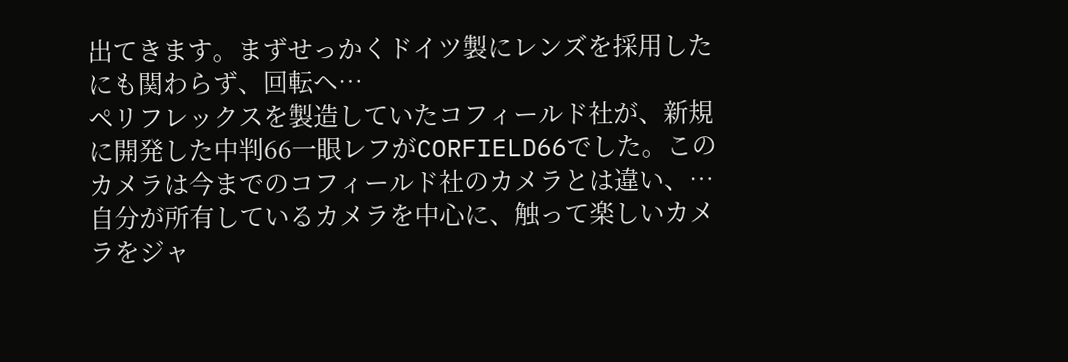出てきます。まずせっかくドイツ製にレンズを採用したにも関わらず、回転ヘ…
ペリフレックスを製造していたコフィールド社が、新規に開発した中判66一眼レフがCORFIELD66でした。このカメラは今までのコフィールド社のカメラとは違い、…
自分が所有しているカメラを中心に、触って楽しいカメラをジャ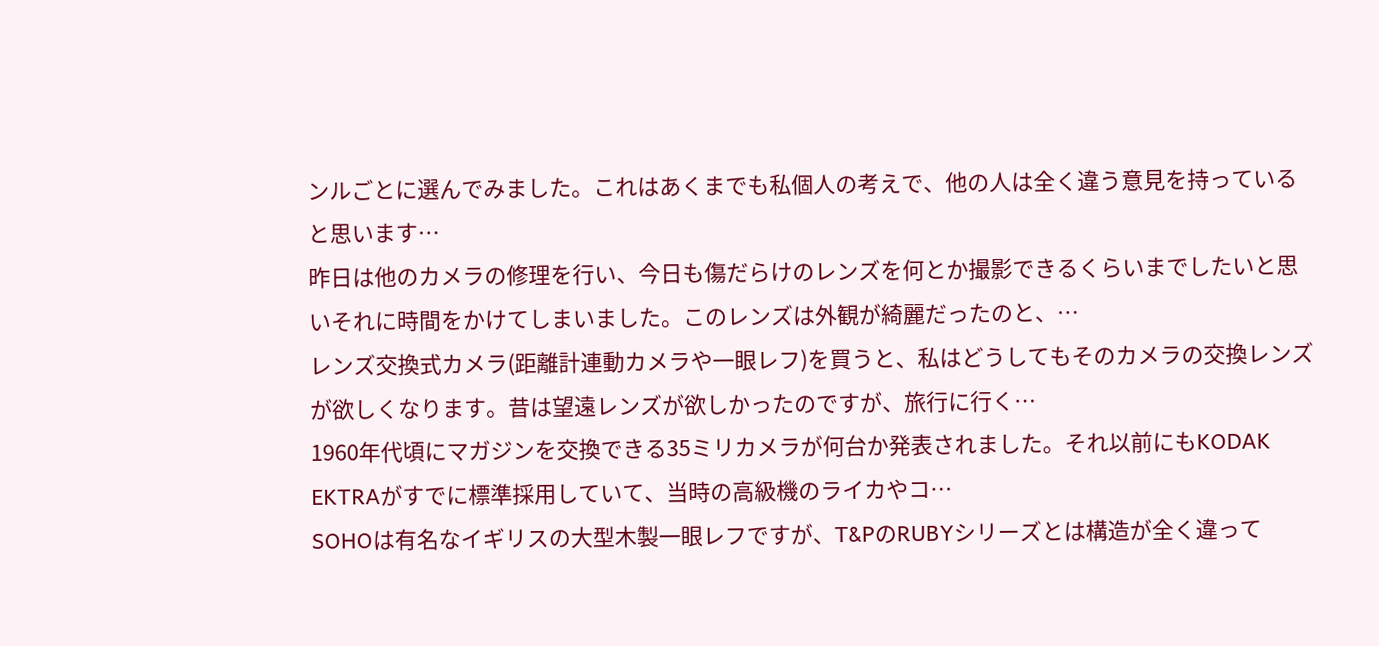ンルごとに選んでみました。これはあくまでも私個人の考えで、他の人は全く違う意見を持っていると思います…
昨日は他のカメラの修理を行い、今日も傷だらけのレンズを何とか撮影できるくらいまでしたいと思いそれに時間をかけてしまいました。このレンズは外観が綺麗だったのと、…
レンズ交換式カメラ(距離計連動カメラや一眼レフ)を買うと、私はどうしてもそのカメラの交換レンズが欲しくなります。昔は望遠レンズが欲しかったのですが、旅行に行く…
1960年代頃にマガジンを交換できる35ミリカメラが何台か発表されました。それ以前にもKODAK EKTRAがすでに標準採用していて、当時の高級機のライカやコ…
SOHOは有名なイギリスの大型木製一眼レフですが、T&PのRUBYシリーズとは構造が全く違って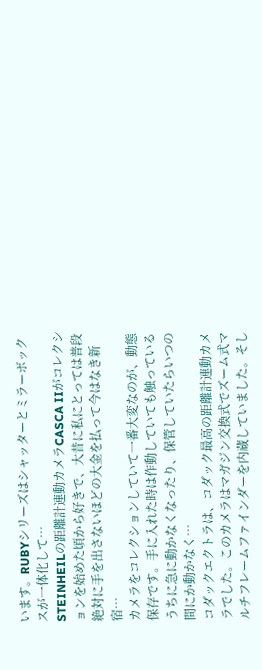います。RUBYシリーズはシャッターとミラーボックスが一体化して…
STEINHEILの距離計連動カメラCASCA IIがコレクションを始めた頃から好きで、大昔に私にとっては普段絶対に手を出さないほどの大金を払って今はなき新宿…
カメラをコレクションしていて一番大変なのが、動態保存です。手に入れた時は作動していても触っているうちに急に動かなくなったり、保管していたらいつの間にか動かなく…
コダックエクトラは、コダック最高の距離計連動カメラでした。このカメラはマガジン交換式でズーム式マルチフレームファインダーを内蔵していました。そし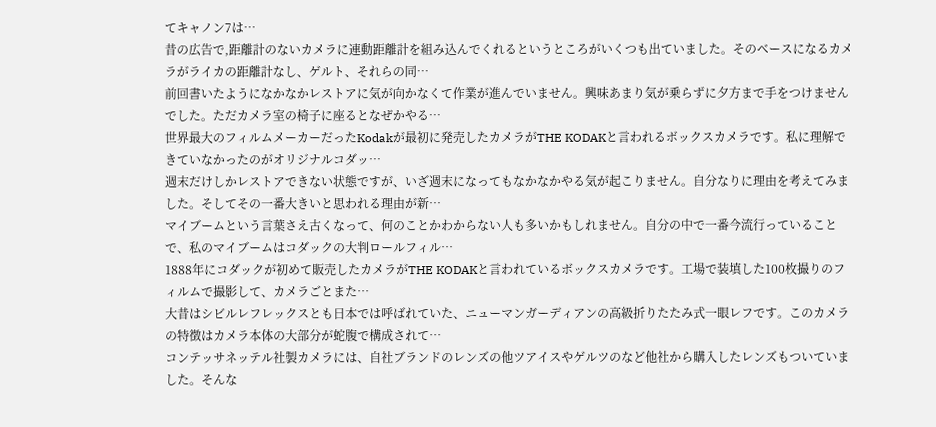てキャノン7は…
昔の広告で,距離計のないカメラに連動距離計を組み込んでくれるというところがいくつも出ていました。そのベースになるカメラがライカの距離計なし、ゲルト、それらの同…
前回書いたようになかなかレストアに気が向かなくて作業が進んでいません。興味あまり気が乗らずに夕方まで手をつけませんでした。ただカメラ室の椅子に座るとなぜかやる…
世界最大のフィルムメーカーだったKodakが最初に発売したカメラがTHE KODAKと言われるボックスカメラです。私に理解できていなかったのがオリジナルコダッ…
週末だけしかレストアできない状態ですが、いざ週末になってもなかなかやる気が起こりません。自分なりに理由を考えてみました。そしてその一番大きいと思われる理由が新…
マイブームという言葉さえ古くなって、何のことかわからない人も多いかもしれません。自分の中で一番今流行っていることで、私のマイブームはコダックの大判ロールフィル…
1888年にコダックが初めて販売したカメラがTHE KODAKと言われているボックスカメラです。工場で装填した100枚撮りのフィルムで撮影して、カメラごとまた…
大昔はシビルレフレックスとも日本では呼ばれていた、ニューマンガーディアンの高級折りたたみ式一眼レフです。このカメラの特徴はカメラ本体の大部分が蛇腹で構成されて…
コンテッサネッテル社製カメラには、自社ブランドのレンズの他ツアイスやゲルツのなど他社から購入したレンズもついていました。そんな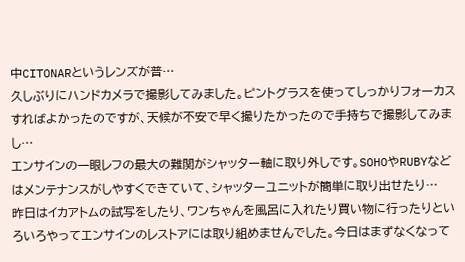中CITONARというレンズが普…
久しぶりにハンドカメラで撮影してみました。ピントグラスを使ってしっかりフォーカスすればよかったのですが、天候が不安で早く撮りたかったので手持ちで撮影してみまし…
エンサインの一眼レフの最大の難関がシャッター軸に取り外しです。SOHOやRUBYなどはメンテナンスがしやすくできていて、シャッターユニットが簡単に取り出せたり…
昨日はイカアトムの試写をしたり、ワンちゃんを風呂に入れたり買い物に行ったりといろいろやってエンサインのレストアには取り組めませんでした。今日はまずなくなって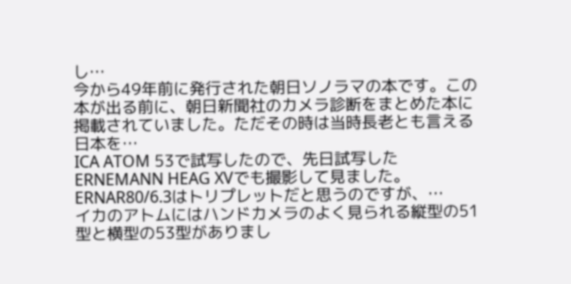し…
今から49年前に発行された朝日ソノラマの本です。この本が出る前に、朝日新聞社のカメラ診断をまとめた本に掲載されていました。ただその時は当時長老とも言える日本を…
ICA ATOM 53で試写したので、先日試写したERNEMANN HEAG XVでも撮影して見ました。ERNAR80/6.3はトリプレットだと思うのですが、…
イカのアトムにはハンドカメラのよく見られる縦型の51型と横型の53型がありまし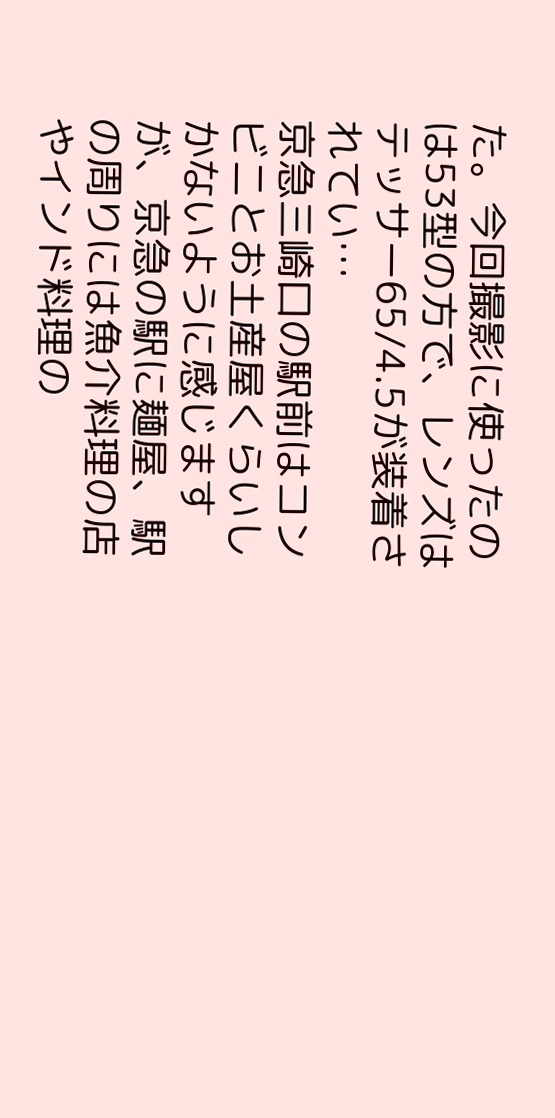た。今回撮影に使ったのは53型の方で、レンズはテッサー65/4.5が装着されてい…
京急三崎口の駅前はコンビニとお土産屋くらいしかないように感じますが、京急の駅に麺屋、駅の周りには魚介料理の店やインド料理の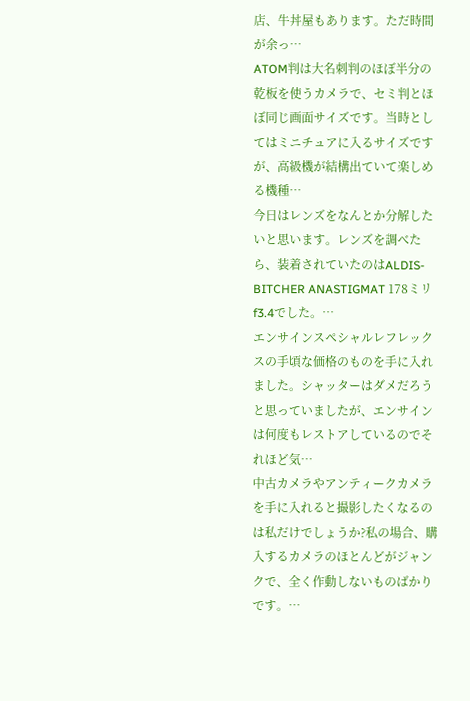店、牛丼屋もあります。ただ時間が余っ…
ATOM判は大名刺判のほぼ半分の乾板を使うカメラで、セミ判とほぼ同じ画面サイズです。当時としてはミニチュアに入るサイズですが、高級機が結構出ていて楽しめる機種…
今日はレンズをなんとか分解したいと思います。レンズを調べたら、装着されていたのはALDIS-BITCHER ANASTIGMAT 178ミリ f3.4でした。…
エンサインスペシャルレフレックスの手頃な価格のものを手に入れました。シャッターはダメだろうと思っていましたが、エンサインは何度もレストアしているのでそれほど気…
中古カメラやアンティークカメラを手に入れると撮影したくなるのは私だけでしょうか?私の場合、購入するカメラのほとんどがジャンクで、全く作動しないものばかりです。…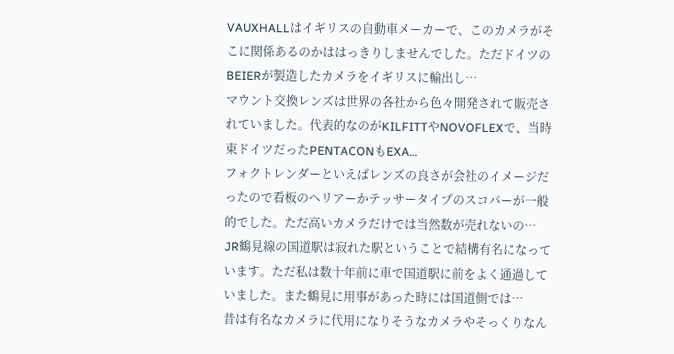VAUXHALLはイギリスの自動車メーカーで、このカメラがそこに関係あるのかははっきりしませんでした。ただドイツのBEIERが製造したカメラをイギリスに輸出し…
マウント交換レンズは世界の各社から色々開発されて販売されていました。代表的なのがKILFITTやNOVOFLEXで、当時東ドイツだったPENTACONもEXA…
フォクトレンダーといえばレンズの良さが会社のイメージだったので看板のヘリアーかテッサータイプのスコパーが一般的でした。ただ高いカメラだけでは当然数が売れないの…
JR鶴見線の国道駅は寂れた駅ということで結構有名になっています。ただ私は数十年前に車で国道駅に前をよく通過していました。また鶴見に用事があった時には国道側では…
昔は有名なカメラに代用になりそうなカメラやそっくりなん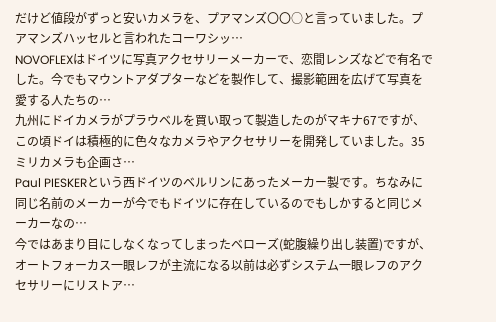だけど値段がずっと安いカメラを、プアマンズ〇〇○と言っていました。プアマンズハッセルと言われたコーワシッ…
NOVOFLEXはドイツに写真アクセサリーメーカーで、恋間レンズなどで有名でした。今でもマウントアダプターなどを製作して、撮影範囲を広げて写真を愛する人たちの…
九州にドイカメラがプラウベルを買い取って製造したのがマキナ67ですが、この頃ドイは積極的に色々なカメラやアクセサリーを開発していました。35ミリカメラも企画さ…
Paul PIESKERという西ドイツのベルリンにあったメーカー製です。ちなみに同じ名前のメーカーが今でもドイツに存在しているのでもしかすると同じメーカーなの…
今ではあまり目にしなくなってしまったベローズ(蛇腹繰り出し装置)ですが、オートフォーカス一眼レフが主流になる以前は必ずシステム一眼レフのアクセサリーにリストア…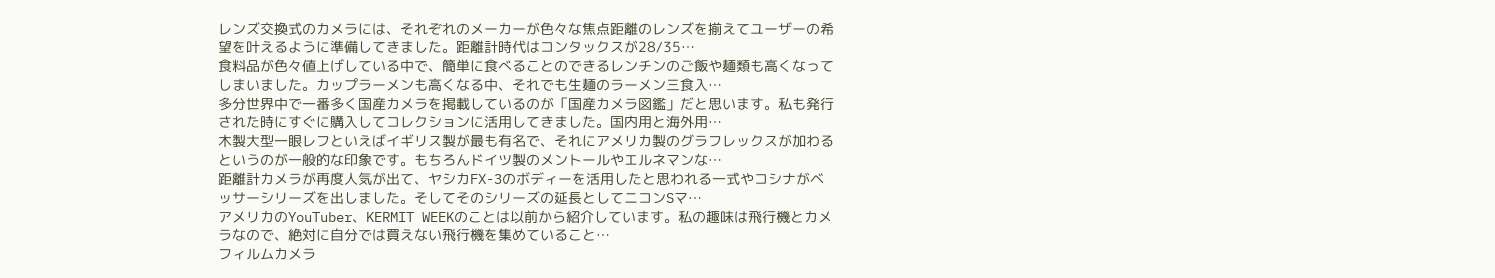レンズ交換式のカメラには、それぞれのメーカーが色々な焦点距離のレンズを揃えてユーザーの希望を叶えるように準備してきました。距離計時代はコンタックスが28/35…
食料品が色々値上げしている中で、簡単に食べることのできるレンチンのご飯や麺類も高くなってしまいました。カップラーメンも高くなる中、それでも生麺のラーメン三食入…
多分世界中で一番多く国産カメラを掲載しているのが「国産カメラ図鑑」だと思います。私も発行された時にすぐに購入してコレクションに活用してきました。国内用と海外用…
木製大型一眼レフといえばイギリス製が最も有名で、それにアメリカ製のグラフレックスが加わるというのが一般的な印象です。もちろんドイツ製のメントールやエルネマンな…
距離計カメラが再度人気が出て、ヤシカFX-3のボディーを活用したと思われる一式やコシナがベッサーシリーズを出しました。そしてそのシリーズの延長としてニコンSマ…
アメリカのYouTuber、KERMIT WEEKのことは以前から紹介しています。私の趣味は飛行機とカメラなので、絶対に自分では買えない飛行機を集めていること…
フィルムカメラ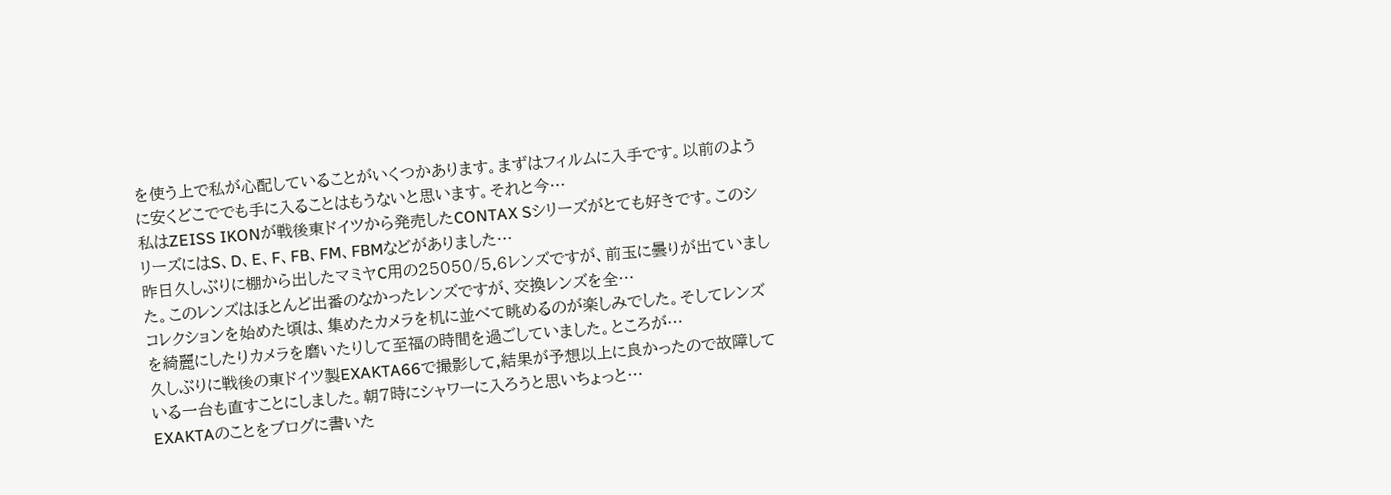を使う上で私が心配していることがいくつかあります。まずはフィルムに入手です。以前のように安くどこででも手に入ることはもうないと思います。それと今…
私はZEISS IKONが戦後東ドイツから発売したCONTAX Sシリーズがとても好きです。このシリーズにはS、D、E、F、FB、FM、FBMなどがありました…
昨日久しぶりに棚から出したマミヤC用の25050/5.6レンズですが、前玉に曇りが出ていました。このレンズはほとんど出番のなかったレンズですが、交換レンズを全…
コレクションを始めた頃は、集めたカメラを机に並べて眺めるのが楽しみでした。そしてレンズを綺麗にしたりカメラを磨いたりして至福の時間を過ごしていました。ところが…
久しぶりに戦後の東ドイツ製EXAKTA66で撮影して,結果が予想以上に良かったので故障している一台も直すことにしました。朝7時にシャワーに入ろうと思いちょっと…
EXAKTAのことをブログに書いた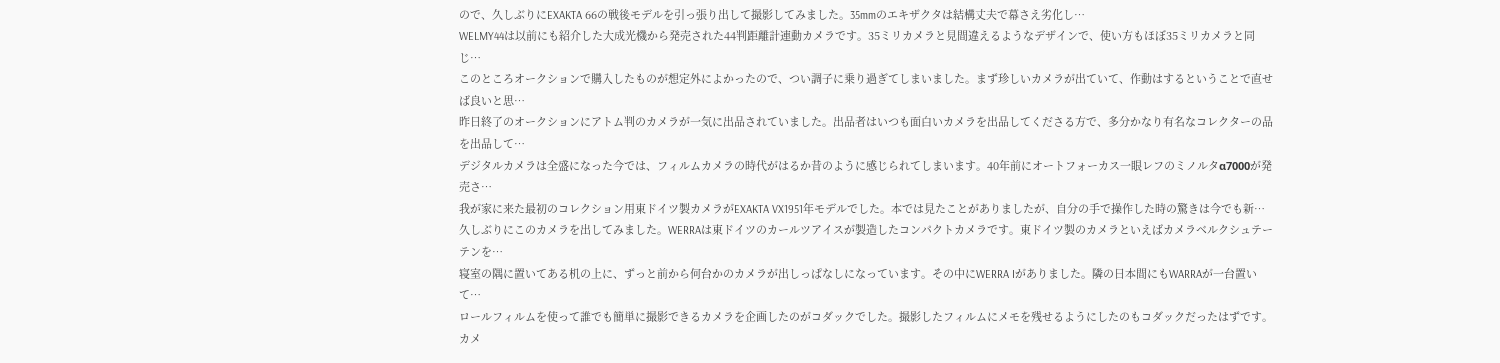ので、久しぶりにEXAKTA 66の戦後モデルを引っ張り出して撮影してみました。35mmのエキザクタは結構丈夫で幕さえ劣化し…
WELMY44は以前にも紹介した大成光機から発売された44判距離計連動カメラです。35ミリカメラと見間違えるようなデザインで、使い方もほぼ35ミリカメラと同じ…
このところオークションで購入したものが想定外によかったので、つい調子に乗り過ぎてしまいました。まず珍しいカメラが出ていて、作動はするということで直せば良いと思…
昨日終了のオークションにアトム判のカメラが一気に出品されていました。出品者はいつも面白いカメラを出品してくださる方で、多分かなり有名なコレクターの品を出品して…
デジタルカメラは全盛になった今では、フィルムカメラの時代がはるか昔のように感じられてしまいます。40年前にオートフォーカス一眼レフのミノルタα7000が発売さ…
我が家に来た最初のコレクション用東ドイツ製カメラがEXAKTA VX1951年モデルでした。本では見たことがありましたが、自分の手で操作した時の驚きは今でも新…
久しぶりにこのカメラを出してみました。WERRAは東ドイツのカールツアイスが製造したコンパクトカメラです。東ドイツ製のカメラといえばカメラベルクシュテーテンを…
寝室の隅に置いてある机の上に、ずっと前から何台かのカメラが出しっぱなしになっています。その中にWERRA Iがありました。隣の日本間にもWARRAが一台置いて…
ロールフィルムを使って誰でも簡単に撮影できるカメラを企画したのがコダックでした。撮影したフィルムにメモを残せるようにしたのもコダックだったはずです。カメ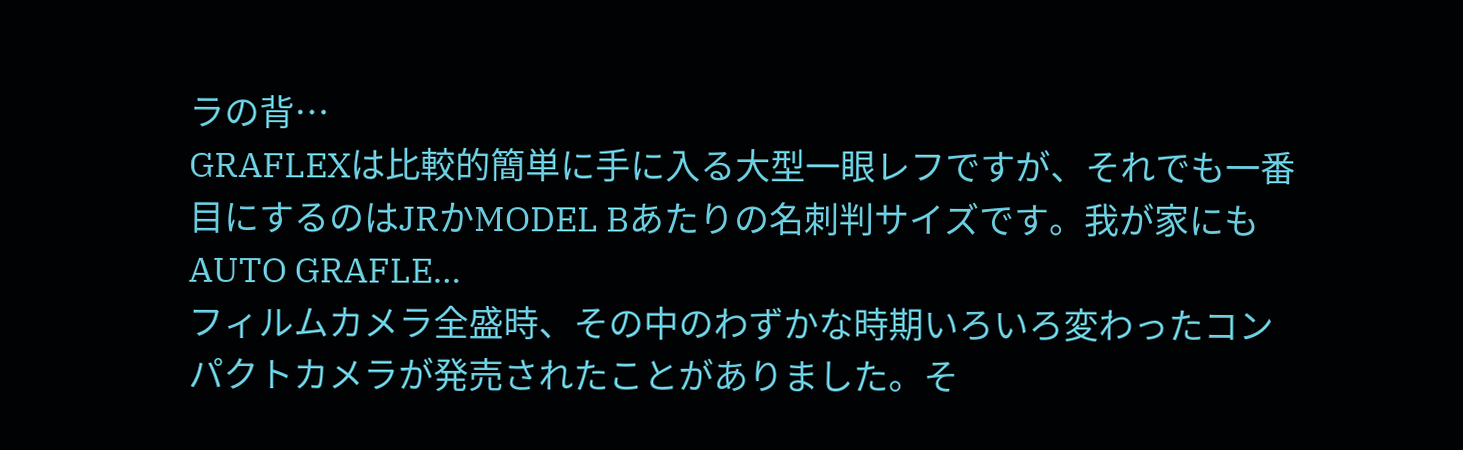ラの背…
GRAFLEXは比較的簡単に手に入る大型一眼レフですが、それでも一番目にするのはJRかMODEL Bあたりの名刺判サイズです。我が家にもAUTO GRAFLE…
フィルムカメラ全盛時、その中のわずかな時期いろいろ変わったコンパクトカメラが発売されたことがありました。そ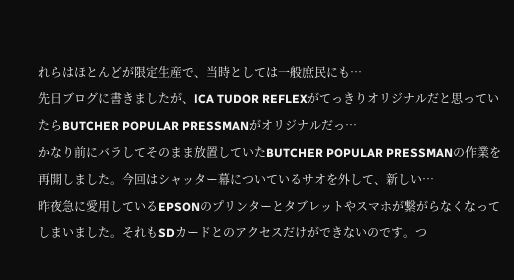れらはほとんどが限定生産で、当時としては一般庶民にも…
先日ブログに書きましたが、lCA TUDOR REFLEXがてっきりオリジナルだと思っていたらBUTCHER POPULAR PRESSMANがオリジナルだっ…
かなり前にバラしてそのまま放置していたBUTCHER POPULAR PRESSMANの作業を再開しました。今回はシャッター幕についているサオを外して、新しい…
昨夜急に愛用しているEPSONのプリンターとタブレットやスマホが繋がらなくなってしまいました。それもSDカードとのアクセスだけができないのです。つ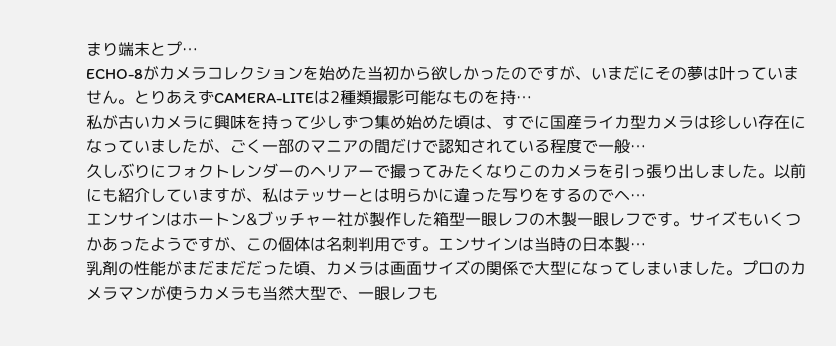まり端末とプ…
ECHO-8がカメラコレクションを始めた当初から欲しかったのですが、いまだにその夢は叶っていません。とりあえずCAMERA-LITEは2種類撮影可能なものを持…
私が古いカメラに興味を持って少しずつ集め始めた頃は、すでに国産ライカ型カメラは珍しい存在になっていましたが、ごく一部のマニアの間だけで認知されている程度で一般…
久しぶりにフォクトレンダーのヘリアーで撮ってみたくなりこのカメラを引っ張り出しました。以前にも紹介していますが、私はテッサーとは明らかに違った写りをするのでヘ…
エンサインはホートン&ブッチャー社が製作した箱型一眼レフの木製一眼レフです。サイズもいくつかあったようですが、この個体は名刺判用です。エンサインは当時の日本製…
乳剤の性能がまだまだだった頃、カメラは画面サイズの関係で大型になってしまいました。プロのカメラマンが使うカメラも当然大型で、一眼レフも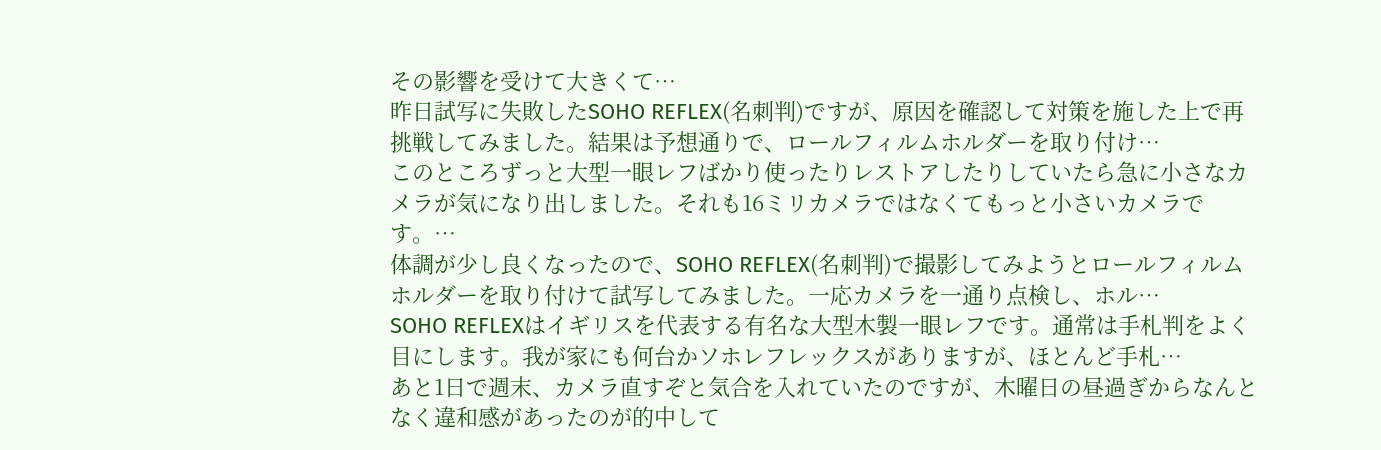その影響を受けて大きくて…
昨日試写に失敗したSOHO REFLEX(名刺判)ですが、原因を確認して対策を施した上で再挑戦してみました。結果は予想通りで、ロールフィルムホルダーを取り付け…
このところずっと大型一眼レフばかり使ったりレストアしたりしていたら急に小さなカメラが気になり出しました。それも16ミリカメラではなくてもっと小さいカメラです。…
体調が少し良くなったので、SOHO REFLEX(名刺判)で撮影してみようとロールフィルムホルダーを取り付けて試写してみました。一応カメラを一通り点検し、ホル…
SOHO REFLEXはイギリスを代表する有名な大型木製一眼レフです。通常は手札判をよく目にします。我が家にも何台かソホレフレックスがありますが、ほとんど手札…
あと1日で週末、カメラ直すぞと気合を入れていたのですが、木曜日の昼過ぎからなんとなく違和感があったのが的中して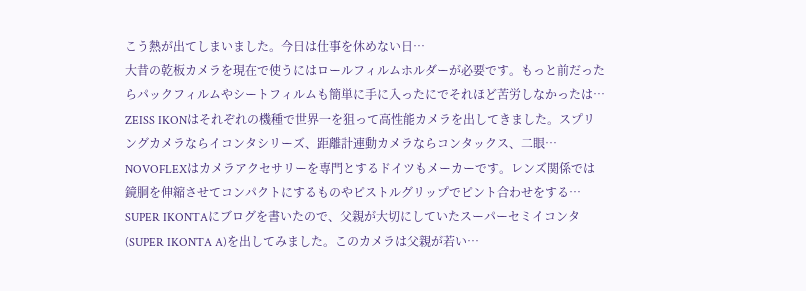こう熱が出てしまいました。今日は仕事を休めない日…
大昔の乾板カメラを現在で使うにはロールフィルムホルダーが必要です。もっと前だったらパックフィルムやシートフィルムも簡単に手に入ったにでそれほど苦労しなかったは…
ZEISS IKONはそれぞれの機種で世界一を狙って高性能カメラを出してきました。スプリングカメラならイコンタシリーズ、距離計連動カメラならコンタックス、二眼…
NOVOFLEXはカメラアクセサリーを専門とするドイツもメーカーです。レンズ関係では鏡胴を伸縮させてコンパクトにするものやピストルグリップでピント合わせをする…
SUPER IKONTAにブログを書いたので、父親が大切にしていたスーパーセミイコンタ(SUPER IKONTA A)を出してみました。このカメラは父親が若い…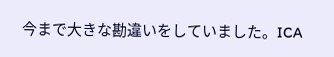今まで大きな勘違いをしていました。ICA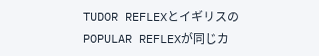TUDOR REFLEXとイギリスのPOPULAR REFLEXが同じカ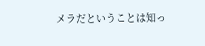メラだということは知っ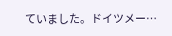ていました。ドイツメー…